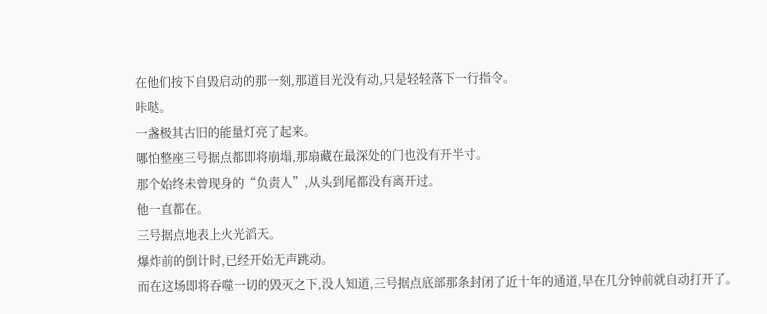在他们按下自毁启动的那一刻,那道目光没有动,只是轻轻落下一行指令。
咔哒。
一盏极其古旧的能量灯亮了起来。
哪怕整座三号据点都即将崩塌,那扇藏在最深处的门也没有开半寸。
那个始终未曾现身的“负责人”,从头到尾都没有离开过。
他一直都在。
三号据点地表上火光滔天。
爆炸前的倒计时,已经开始无声跳动。
而在这场即将吞噬一切的毁灭之下,没人知道,三号据点底部那条封闭了近十年的通道,早在几分钟前就自动打开了。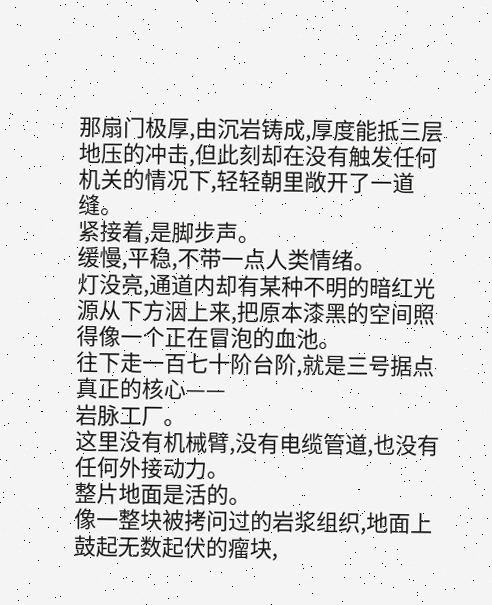那扇门极厚,由沉岩铸成,厚度能抵三层地压的冲击,但此刻却在没有触发任何机关的情况下,轻轻朝里敞开了一道缝。
紧接着,是脚步声。
缓慢,平稳,不带一点人类情绪。
灯没亮,通道内却有某种不明的暗红光源从下方洇上来,把原本漆黑的空间照得像一个正在冒泡的血池。
往下走一百七十阶台阶,就是三号据点真正的核心——
岩脉工厂。
这里没有机械臂,没有电缆管道,也没有任何外接动力。
整片地面是活的。
像一整块被拷问过的岩浆组织,地面上鼓起无数起伏的瘤块,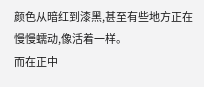颜色从暗红到漆黑,甚至有些地方正在慢慢蠕动,像活着一样。
而在正中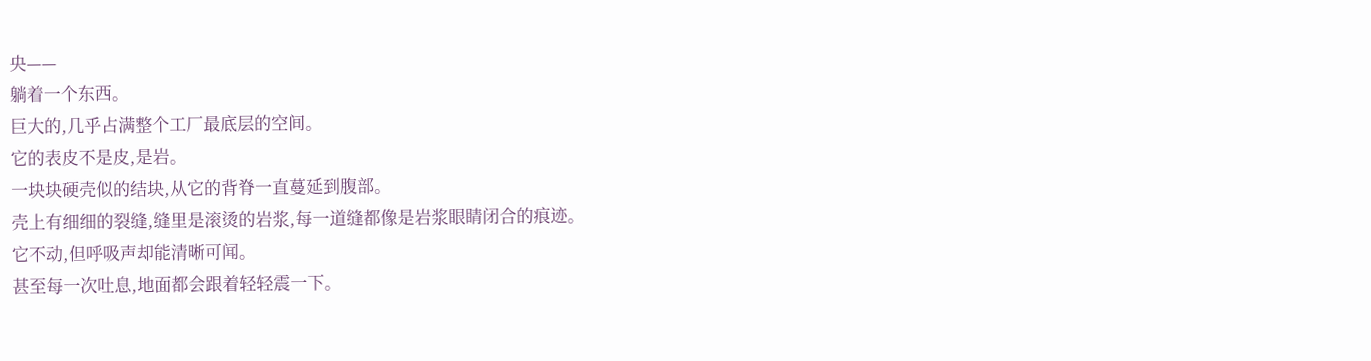央——
躺着一个东西。
巨大的,几乎占满整个工厂最底层的空间。
它的表皮不是皮,是岩。
一块块硬壳似的结块,从它的背脊一直蔓延到腹部。
壳上有细细的裂缝,缝里是滚烫的岩浆,每一道缝都像是岩浆眼睛闭合的痕迹。
它不动,但呼吸声却能清晰可闻。
甚至每一次吐息,地面都会跟着轻轻震一下。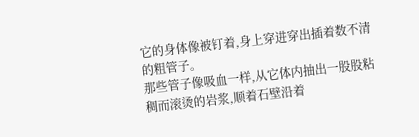它的身体像被钉着,身上穿进穿出插着数不清的粗管子。
那些管子像吸血一样,从它体内抽出一股股粘稠而滚烫的岩浆,顺着石壁沿着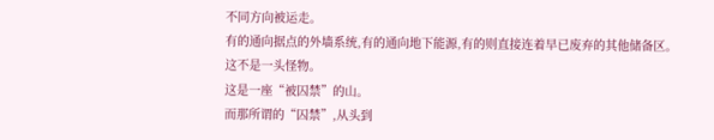不同方向被运走。
有的通向据点的外墙系统,有的通向地下能源,有的则直接连着早已废弃的其他储备区。
这不是一头怪物。
这是一座“被囚禁”的山。
而那所谓的“囚禁”,从头到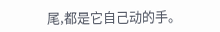尾,都是它自己动的手。